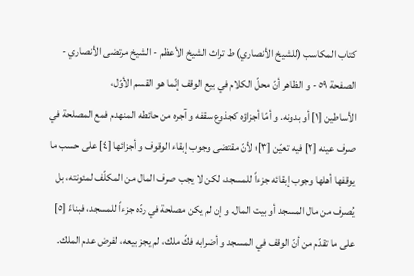كتاب المكاسب (للشيخ الأنصاري) ط تراث الشيخ الأعظم - الشيخ مرتضى الأنصاري - الصفحة ٥٩ - و الظاهر أنّ محلّ الكلام في بيع الوقف إنّما هو القسم الأوّل،
الأساطين [١] أو بدونه. و أمّا أجزاؤه كجذوع سقفه و آجره من حائطه المنهدم فمع المصلحة في صرف عينه [٢] فيه تعيّن [٣]؛ لأنّ مقتضى وجوب إبقاء الوقوف و أجزائها [٤] على حسب ما يوقفها أهلها وجوب إبقائه جزءاً للمسجد، لكن لا يجب صرف المال من المكلّف لمئونته، بل يُصرف من مال المسجد أو بيت المال. و إن لم يكن مصلحة في ردّه جزءاً للمسجد، فبناءً [٥] على ما تقدّم من أنّ الوقف في المسجد و أضرابه فكّ ملك، لم يجز بيعه، لفرض عدم الملك.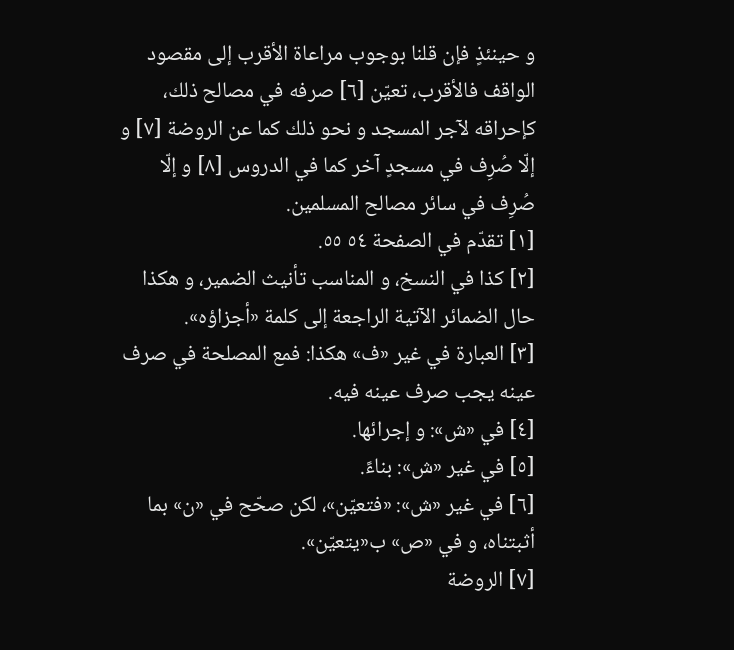و حينئذٍ فإن قلنا بوجوب مراعاة الأقرب إلى مقصود الواقف فالأقرب، تعيّن [٦] صرفه في مصالح ذلك، كإحراقه لآجر المسجد و نحو ذلك كما عن الروضة [٧] و إلّا صُرِف في مسجدٍ آخر كما في الدروس [٨] و إلّا صُرِف في سائر مصالح المسلمين.
[١] تقدّم في الصفحة ٥٤ ٥٥.
[٢] كذا في النسخ، و المناسب تأنيث الضمير، و هكذا حال الضمائر الآتية الراجعة إلى كلمة «أجزاؤه».
[٣] العبارة في غير «ف» هكذا: فمع المصلحة في صرف عينه يجب صرف عينه فيه.
[٤] في «ش»: و إجرائها.
[٥] في غير «ش»: بناءً.
[٦] في غير «ش»: «فتعيّن»، لكن صحّح في «ن» بما أثبتناه، و في «ص» ب«يتعيّن».
[٧] الروضة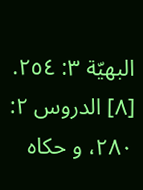البهيّة ٣: ٢٥٤.
[٨] الدروس ٢: ٢٨٠، و حكاه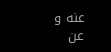عنه و عن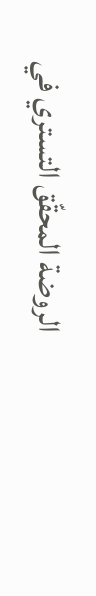الروضة المحقّق التستري في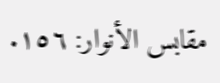مقابس الأنوار: ١٥٦.